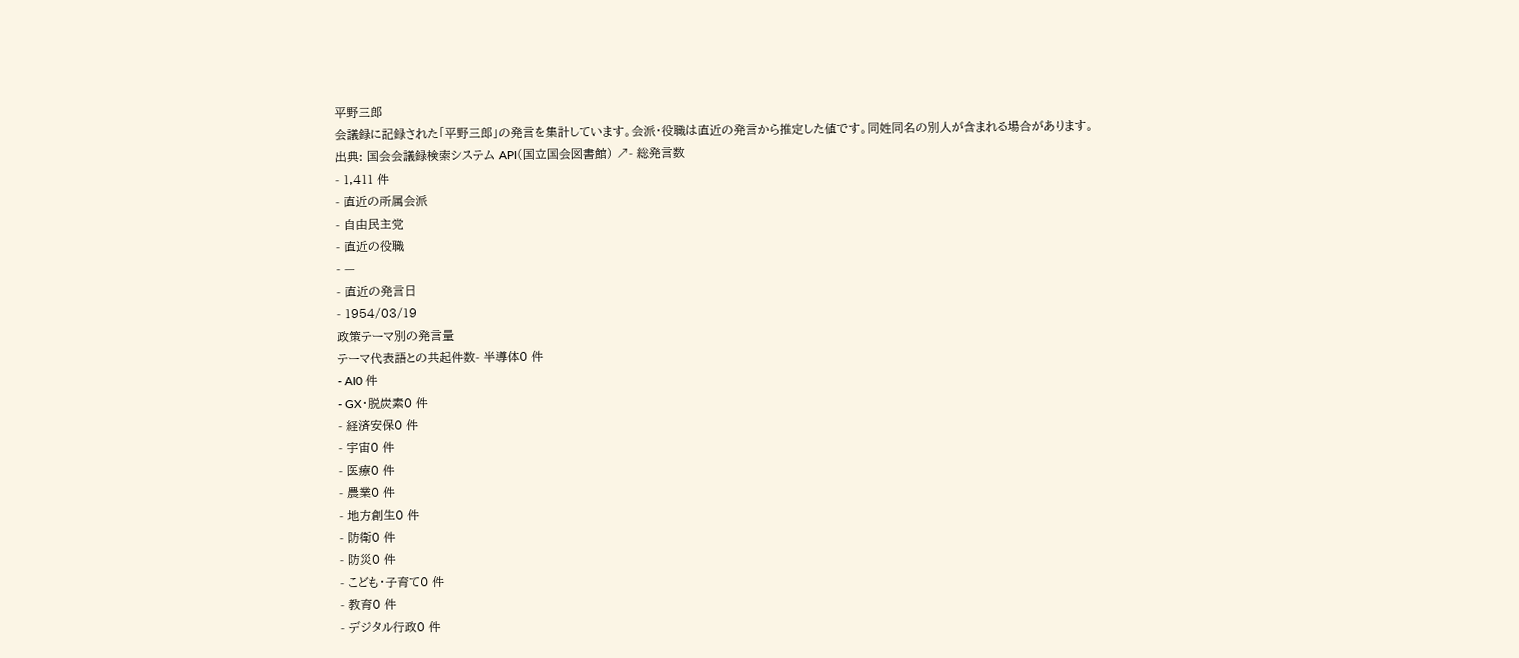平野三郎
会議録に記録された「平野三郎」の発言を集計しています。会派・役職は直近の発言から推定した値です。同姓同名の別人が含まれる場合があります。
出典: 国会会議録検索システム API(国立国会図書館) ↗- 総発言数
- 1,411 件
- 直近の所属会派
- 自由民主党
- 直近の役職
- —
- 直近の発言日
- 1954/03/19
政策テーマ別の発言量
テーマ代表語との共起件数- 半導体0 件
- AI0 件
- GX・脱炭素0 件
- 経済安保0 件
- 宇宙0 件
- 医療0 件
- 農業0 件
- 地方創生0 件
- 防衛0 件
- 防災0 件
- こども・子育て0 件
- 教育0 件
- デジタル行政0 件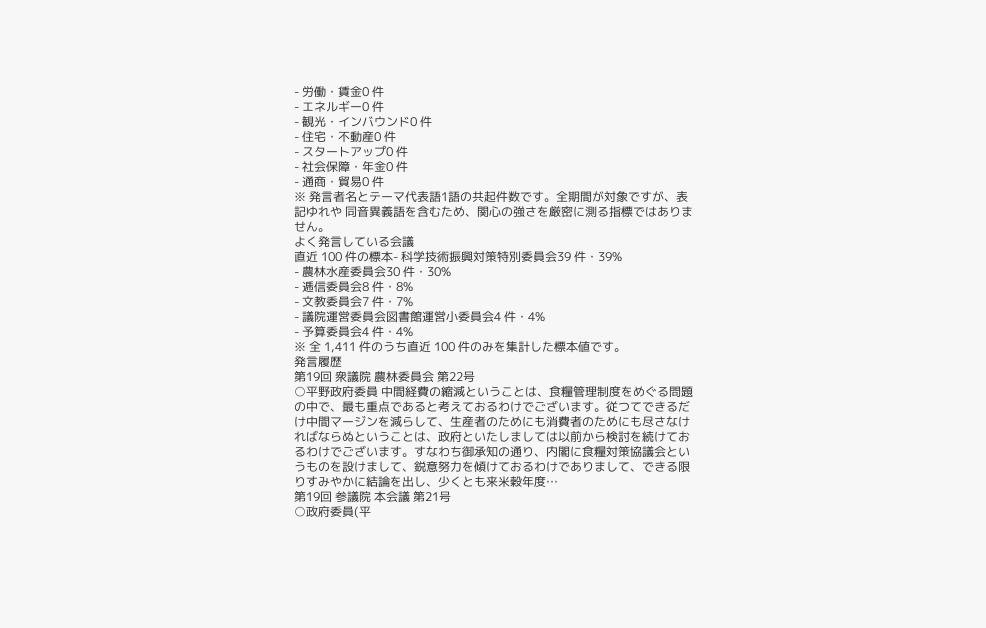- 労働・賃金0 件
- エネルギー0 件
- 観光・インバウンド0 件
- 住宅・不動産0 件
- スタートアップ0 件
- 社会保障・年金0 件
- 通商・貿易0 件
※ 発言者名とテーマ代表語1語の共起件数です。全期間が対象ですが、表記ゆれや 同音異義語を含むため、関心の強さを厳密に測る指標ではありません。
よく発言している会議
直近 100 件の標本- 科学技術振興対策特別委員会39 件・39%
- 農林水産委員会30 件・30%
- 逓信委員会8 件・8%
- 文教委員会7 件・7%
- 議院運営委員会図書館運営小委員会4 件・4%
- 予算委員会4 件・4%
※ 全 1,411 件のうち直近 100 件のみを集計した標本値です。
発言履歴
第19回 衆議院 農林委員会 第22号
○平野政府委員 中間経費の縮減ということは、食糧管理制度をめぐる問題の中で、最も重点であると考えておるわけでございます。従つてできるだけ中間マージンを減らして、生産者のためにも消費者のためにも尽さなければならぬということは、政府といたしましては以前から検討を続けておるわけでございます。すなわち御承知の通り、内閣に食糧対策協議会というものを設けまして、鋭意努力を傾けておるわけでありまして、できる限りすみやかに結論を出し、少くとも来米穀年度…
第19回 参議院 本会議 第21号
○政府委員(平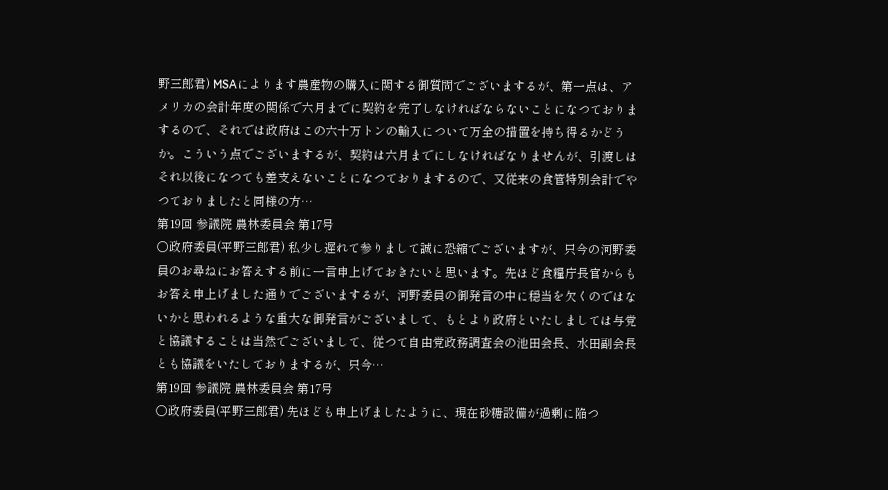野三郎君) MSAによります農産物の購入に関する御質問でございまするが、第一点は、アメリカの会計年度の関係で六月までに契約を完了しなければならないことになつておりまするので、それでは政府はこの六十万トンの輸入について万全の措置を持ち得るかどうか。こういう点でございまするが、契約は六月までにしなければなりませんが、引渡しはそれ以後になつても差支えないことになつておりまするので、又従来の食管特別会計でやつておりましたと同様の方…
第19回 参議院 農林委員会 第17号
○政府委員(平野三郎君) 私少し遅れて参りまして誠に恐縮でございますが、只今の河野委員のお尋ねにお答えする前に一言申上げておきたいと思います。先ほど食糧庁長官からもお答え申上げました通りでございまするが、河野委員の御発言の中に穏当を欠くのではないかと思われるような重大な御発言がございまして、もとより政府といたしましては与党と協議することは当然でございまして、従つて自由党政務調査会の池田会長、水田副会長とも協議をいたしておりまするが、只今…
第19回 参議院 農林委員会 第17号
○政府委員(平野三郎君) 先ほども申上げましたように、現在砂糖設備が過剰に陥つ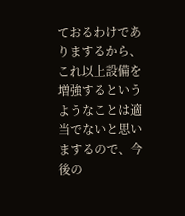ておるわけでありまするから、これ以上設備を増強するというようなことは適当でないと思いまするので、今後の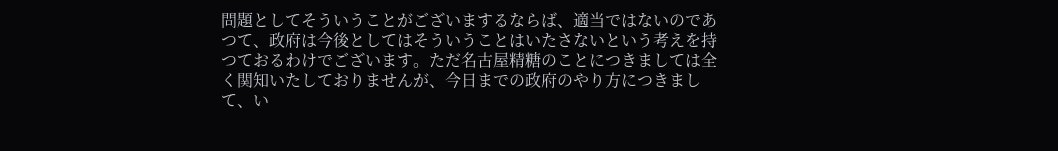問題としてそういうことがございまするならば、適当ではないのであつて、政府は今後としてはそういうことはいたさないという考えを持つておるわけでございます。ただ名古屋精糖のことにつきましては全く関知いたしておりませんが、今日までの政府のやり方につきまして、い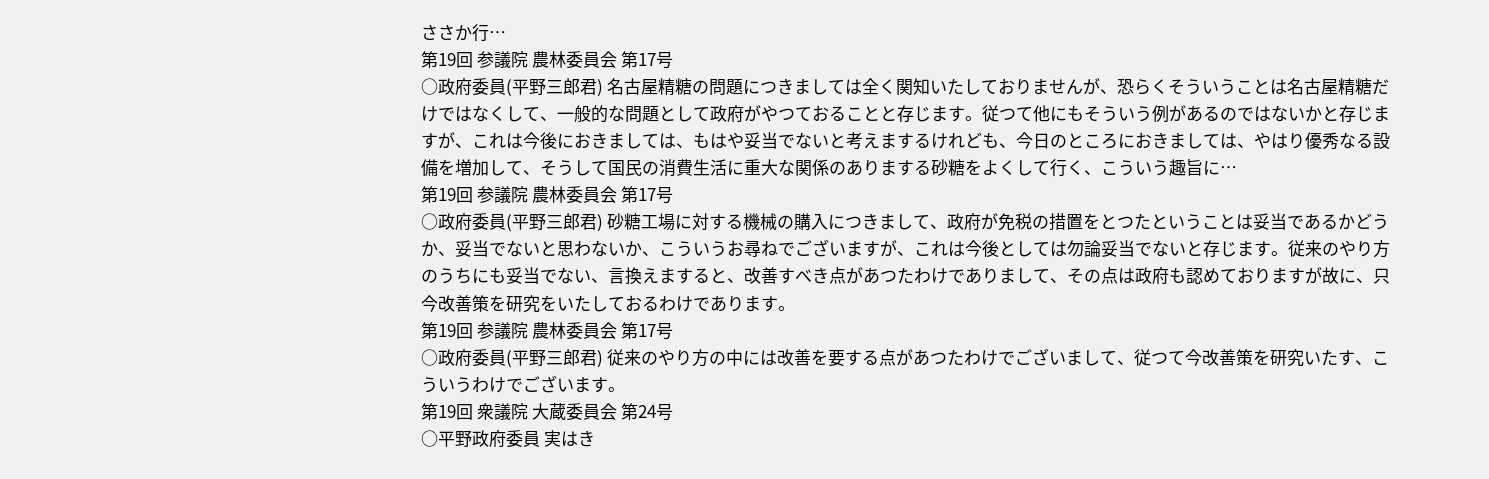ささか行…
第19回 参議院 農林委員会 第17号
○政府委員(平野三郎君) 名古屋精糖の問題につきましては全く関知いたしておりませんが、恐らくそういうことは名古屋精糖だけではなくして、一般的な問題として政府がやつておることと存じます。従つて他にもそういう例があるのではないかと存じますが、これは今後におきましては、もはや妥当でないと考えまするけれども、今日のところにおきましては、やはり優秀なる設備を増加して、そうして国民の消費生活に重大な関係のありまする砂糖をよくして行く、こういう趣旨に…
第19回 参議院 農林委員会 第17号
○政府委員(平野三郎君) 砂糖工場に対する機械の購入につきまして、政府が免税の措置をとつたということは妥当であるかどうか、妥当でないと思わないか、こういうお尋ねでございますが、これは今後としては勿論妥当でないと存じます。従来のやり方のうちにも妥当でない、言換えますると、改善すべき点があつたわけでありまして、その点は政府も認めておりますが故に、只今改善策を研究をいたしておるわけであります。
第19回 参議院 農林委員会 第17号
○政府委員(平野三郎君) 従来のやり方の中には改善を要する点があつたわけでございまして、従つて今改善策を研究いたす、こういうわけでございます。
第19回 衆議院 大蔵委員会 第24号
○平野政府委員 実はき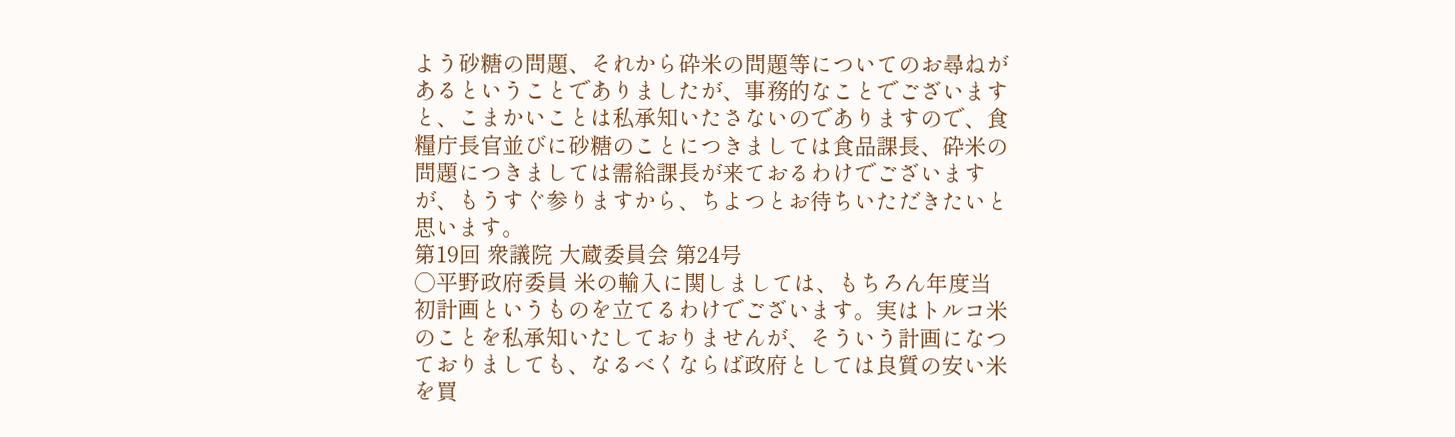よう砂糖の問題、それから砕米の問題等についてのお尋ねがあるということでありましたが、事務的なことでございますと、こまかいことは私承知いたさないのでありますので、食糧庁長官並びに砂糖のことにつきましては食品課長、砕米の問題につきましては需給課長が来ておるわけでございますが、もうすぐ参りますから、ちよつとお待ちいただきたいと思います。
第19回 衆議院 大蔵委員会 第24号
○平野政府委員 米の輸入に関しましては、もちろん年度当初計画というものを立てるわけでございます。実はトルコ米のことを私承知いたしておりませんが、そういう計画になつておりましても、なるべくならば政府としては良質の安い米を買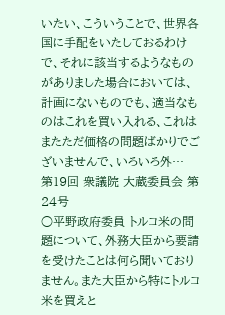いたい、こういうことで、世界各国に手配をいたしておるわけで、それに該当するようなものがありました場合においては、計画にないものでも、適当なものはこれを買い入れる、これはまたただ価格の問題ばかりでございませんで、いろいろ外…
第19回 衆議院 大蔵委員会 第24号
○平野政府委員 トルコ米の問題について、外務大臣から要請を受けたことは何ら聞いておりません。また大臣から特にトルコ米を買えと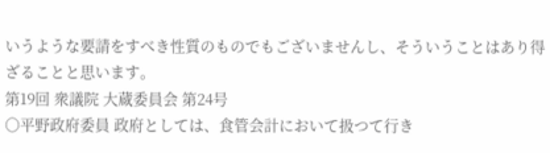いうような要請をすべき性質のものでもございませんし、そういうことはあり得ざることと思います。
第19回 衆議院 大蔵委員会 第24号
○平野政府委員 政府としては、食管会計において扱つて行き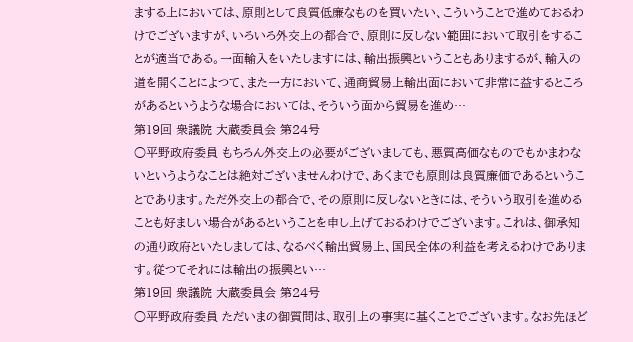まする上においては、原則として良質低廉なものを買いたい、こういうことで進めておるわけでございますが、いろいろ外交上の都合で、原則に反しない範囲において取引をすることが適当である。一面輸入をいたしますには、輸出振興ということもありまするが、輸入の道を開くことによつて、また一方において、通商貿易上輸出面において非常に益するところがあるというような場合においては、そういう面から貿易を進め…
第19回 衆議院 大蔵委員会 第24号
○平野政府委員 もちろん外交上の必要がございましても、悪質高価なものでもかまわないというようなことは絶対ございませんわけで、あくまでも原則は良質廉価であるということであります。ただ外交上の都合で、その原則に反しないときには、そういう取引を進めることも好ましい場合があるということを申し上げておるわけでございます。これは、御承知の通り政府といたしましては、なるべく輸出貿易上、国民全体の利益を考えるわけであります。従つてそれには輸出の振興とい…
第19回 衆議院 大蔵委員会 第24号
○平野政府委員 ただいまの御質問は、取引上の事実に基くことでございます。なお先ほど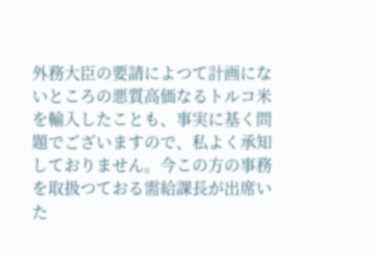外務大臣の要請によつて計画にないところの悪質高価なるトルコ米を輸入したことも、事実に基く問題でございますので、私よく承知しておりません。今この方の事務を取扱つておる需給課長が出席いた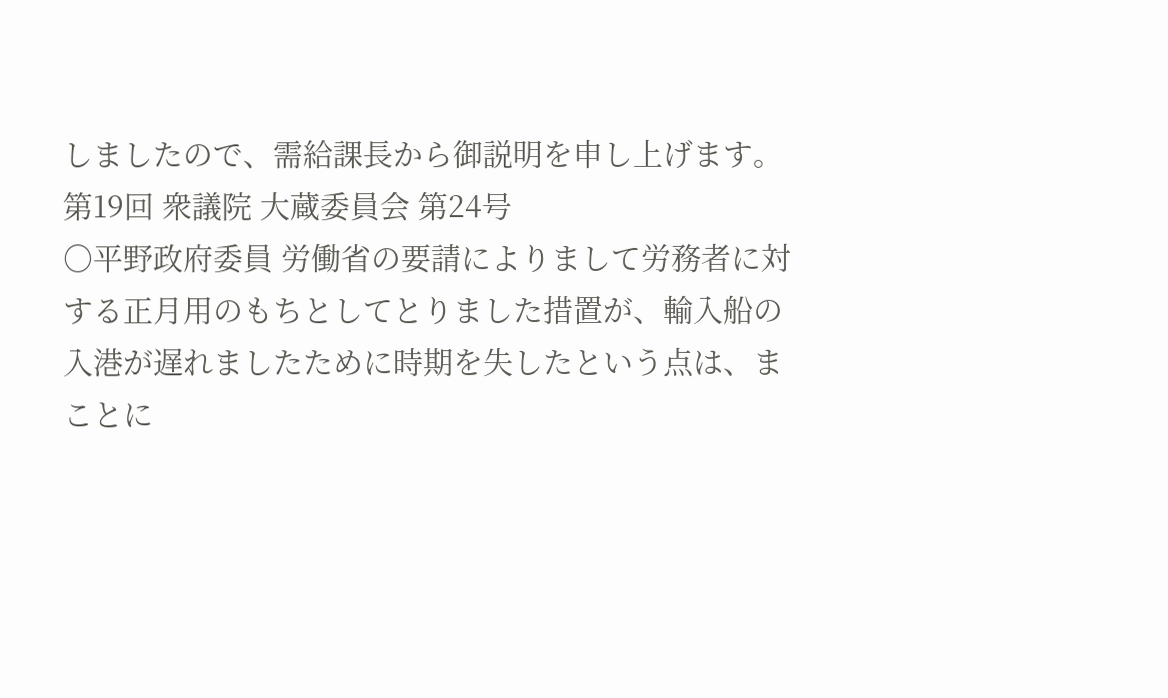しましたので、需給課長から御説明を申し上げます。
第19回 衆議院 大蔵委員会 第24号
○平野政府委員 労働省の要請によりまして労務者に対する正月用のもちとしてとりました措置が、輸入船の入港が遅れましたために時期を失したという点は、まことに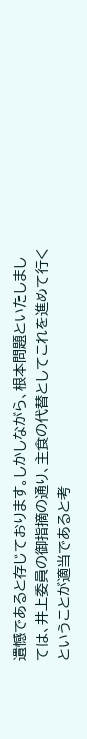遺憾であると存じております。しかしながら、根本問題といたしましては、井上委員の御指摘の通り、主食の代替としてこれを進めて行くということが適当であると考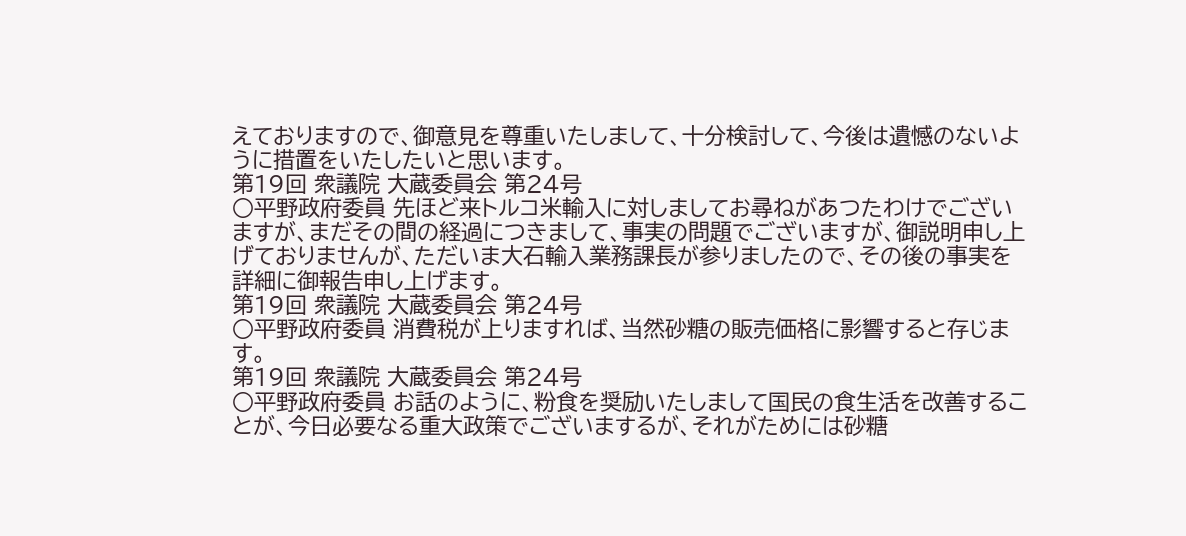えておりますので、御意見を尊重いたしまして、十分検討して、今後は遺憾のないように措置をいたしたいと思います。
第19回 衆議院 大蔵委員会 第24号
○平野政府委員 先ほど来トルコ米輸入に対しましてお尋ねがあつたわけでございますが、まだその間の経過につきまして、事実の問題でございますが、御説明申し上げておりませんが、ただいま大石輸入業務課長が参りましたので、その後の事実を詳細に御報告申し上げます。
第19回 衆議院 大蔵委員会 第24号
○平野政府委員 消費税が上りますれば、当然砂糖の販売価格に影響すると存じます。
第19回 衆議院 大蔵委員会 第24号
○平野政府委員 お話のように、粉食を奨励いたしまして国民の食生活を改善することが、今日必要なる重大政策でございまするが、それがためには砂糖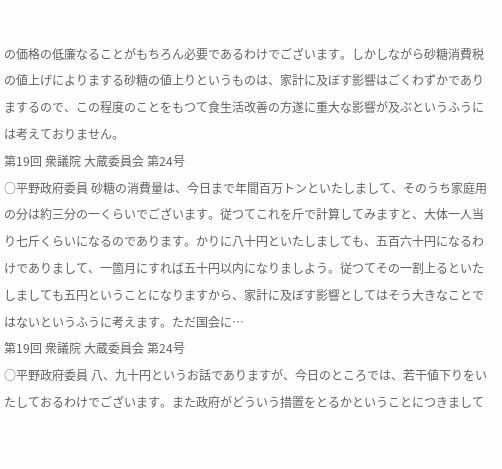の価格の低廉なることがもちろん必要であるわけでございます。しかしながら砂糖消費税の値上げによりまする砂糖の値上りというものは、家計に及ぼす影響はごくわずかでありまするので、この程度のことをもつて食生活改善の方遂に重大な影響が及ぶというふうには考えておりません。
第19回 衆議院 大蔵委員会 第24号
○平野政府委員 砂糖の消費量は、今日まで年間百万トンといたしまして、そのうち家庭用の分は約三分の一くらいでございます。従つてこれを斤で計算してみますと、大体一人当り七斤くらいになるのであります。かりに八十円といたしましても、五百六十円になるわけでありまして、一箇月にすれば五十円以内になりましよう。従つてその一割上るといたしましても五円ということになりますから、家計に及ぼす影響としてはそう大きなことではないというふうに考えます。ただ国会に…
第19回 衆議院 大蔵委員会 第24号
○平野政府委員 八、九十円というお話でありますが、今日のところでは、若干値下りをいたしておるわけでございます。また政府がどういう措置をとるかということにつきまして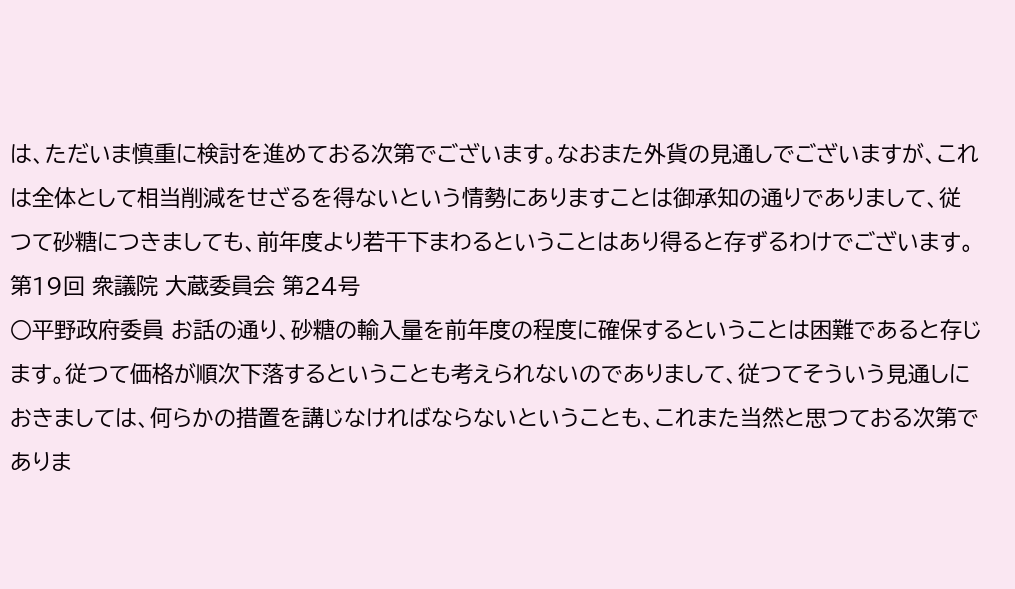は、ただいま慎重に検討を進めておる次第でございます。なおまた外貨の見通しでございますが、これは全体として相当削減をせざるを得ないという情勢にありますことは御承知の通りでありまして、従つて砂糖につきましても、前年度より若干下まわるということはあり得ると存ずるわけでございます。
第19回 衆議院 大蔵委員会 第24号
○平野政府委員 お話の通り、砂糖の輸入量を前年度の程度に確保するということは困難であると存じます。従つて価格が順次下落するということも考えられないのでありまして、従つてそういう見通しにおきましては、何らかの措置を講じなければならないということも、これまた当然と思つておる次第でありま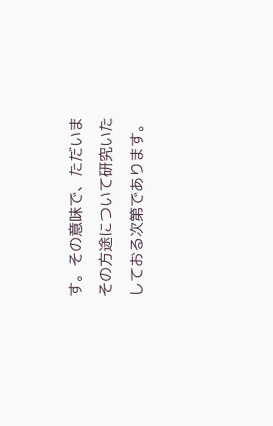す。その意味で、ただいまその方途について研究いたしておる次第であります。